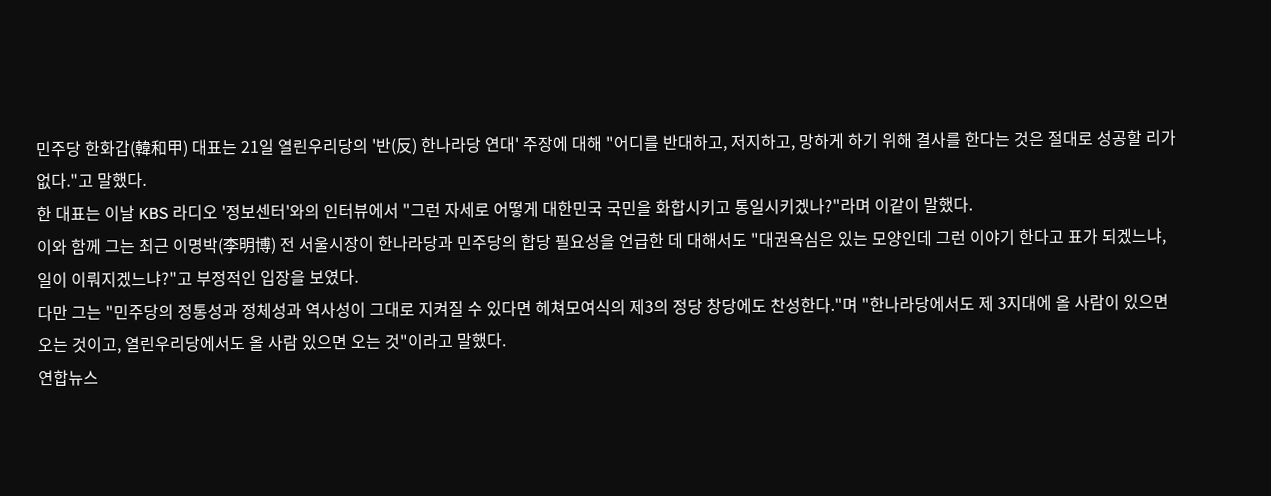민주당 한화갑(韓和甲) 대표는 21일 열린우리당의 '반(反) 한나라당 연대' 주장에 대해 "어디를 반대하고, 저지하고, 망하게 하기 위해 결사를 한다는 것은 절대로 성공할 리가 없다."고 말했다.
한 대표는 이날 KBS 라디오 '정보센터'와의 인터뷰에서 "그런 자세로 어떻게 대한민국 국민을 화합시키고 통일시키겠나?"라며 이같이 말했다.
이와 함께 그는 최근 이명박(李明博) 전 서울시장이 한나라당과 민주당의 합당 필요성을 언급한 데 대해서도 "대권욕심은 있는 모양인데 그런 이야기 한다고 표가 되겠느냐, 일이 이뤄지겠느냐?"고 부정적인 입장을 보였다.
다만 그는 "민주당의 정통성과 정체성과 역사성이 그대로 지켜질 수 있다면 헤쳐모여식의 제3의 정당 창당에도 찬성한다."며 "한나라당에서도 제 3지대에 올 사람이 있으면 오는 것이고, 열린우리당에서도 올 사람 있으면 오는 것"이라고 말했다.
연합뉴스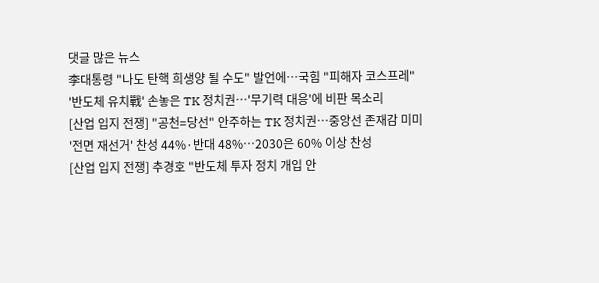댓글 많은 뉴스
李대통령 "나도 탄핵 희생양 될 수도" 발언에…국힘 "피해자 코스프레"
'반도체 유치戰' 손놓은 TK 정치권…'무기력 대응'에 비판 목소리
[산업 입지 전쟁] "공천=당선" 안주하는 TK 정치권…중앙선 존재감 미미
'전면 재선거' 찬성 44%·반대 48%…2030은 60% 이상 찬성
[산업 입지 전쟁] 추경호 "반도체 투자 정치 개입 안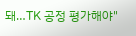돼…TK 공정 평가해야"